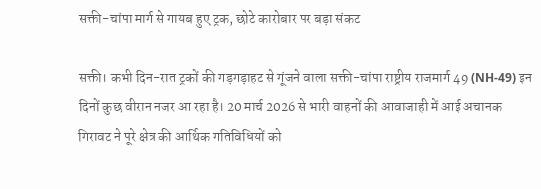सक्ती-चांपा मार्ग से गायब हुए ट्रक, छोटे कारोबार पर बड़ा संकट

सक्ती। कभी दिन-रात ट्रकों की गड़गड़ाहट से गूंजने वाला सक्ती-चांपा राष्ट्रीय राजमार्ग 49 (NH-49) इन दिनों कुछ वीरान नजर आ रहा है। 20 मार्च 2026 से भारी वाहनों की आवाजाही में आई अचानक गिरावट ने पूरे क्षेत्र की आर्थिक गतिविधियों को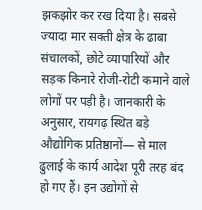झकझोर कर रख दिया है। सबसे ज्यादा मार सक्ती क्षेत्र के ढाबा संचालकों, छोटे व्यापारियों और सड़क किनारे रोजी-रोटी कमाने वाले लोगों पर पड़ी है। जानकारी के अनुसार, रायगढ़ स्थित बड़े औद्योगिक प्रतिष्ठानों— से माल ढुलाई के कार्य आदेश पूरी तरह बंद हो गए हैं। इन उद्योगों से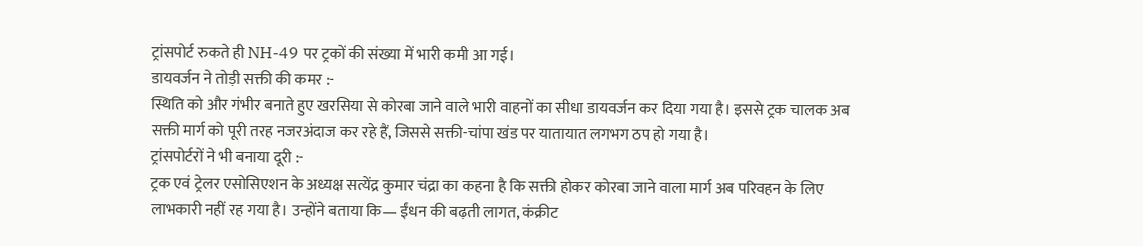ट्रांसपोर्ट रुकते ही NH-49 पर ट्रकों की संख्या में भारी कमी आ गई।
डायवर्जन ने तोड़ी सक्ती की कमर :-
स्थिति को और गंभीर बनाते हुए खरसिया से कोरबा जाने वाले भारी वाहनों का सीधा डायवर्जन कर दिया गया है। इससे ट्रक चालक अब सक्ती मार्ग को पूरी तरह नजरअंदाज कर रहे हैं, जिससे सक्ती-चांपा खंड पर यातायात लगभग ठप हो गया है।
ट्रांसपोर्टरों ने भी बनाया दूरी :-
ट्रक एवं ट्रेलर एसोसिएशन के अध्यक्ष सत्येंद्र कुमार चंद्रा का कहना है कि सक्ती होकर कोरबा जाने वाला मार्ग अब परिवहन के लिए लाभकारी नहीं रह गया है। उन्होंने बताया कि— ईंधन की बढ़ती लागत, कंक्रीट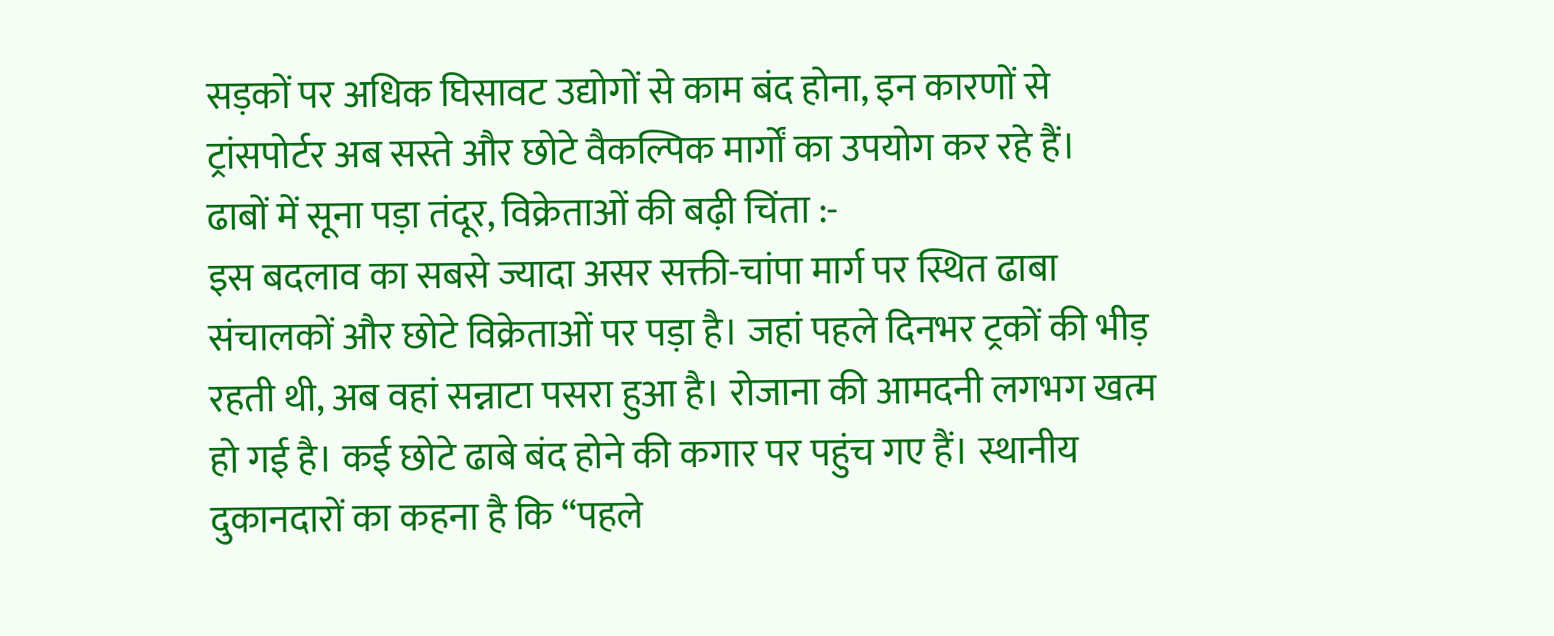सड़कों पर अधिक घिसावट उद्योगों से काम बंद होना, इन कारणों से ट्रांसपोर्टर अब सस्ते और छोटे वैकल्पिक मार्गों का उपयोग कर रहे हैं।
ढाबों में सूना पड़ा तंदूर, विक्रेताओं की बढ़ी चिंता :-
इस बदलाव का सबसे ज्यादा असर सक्ती-चांपा मार्ग पर स्थित ढाबा संचालकों और छोटे विक्रेताओं पर पड़ा है। जहां पहले दिनभर ट्रकों की भीड़ रहती थी, अब वहां सन्नाटा पसरा हुआ है। रोजाना की आमदनी लगभग खत्म हो गई है। कई छोटे ढाबे बंद होने की कगार पर पहुंच गए हैं। स्थानीय दुकानदारों का कहना है कि “पहले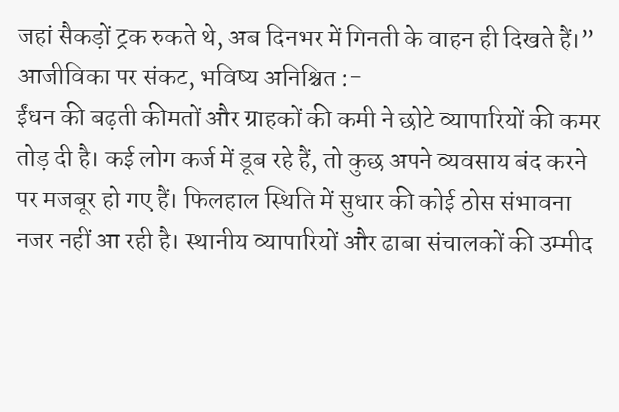जहां सैकड़ों ट्रक रुकते थे, अब दिनभर में गिनती के वाहन ही दिखते हैं।”
आजीविका पर संकट, भविष्य अनिश्चित :-
ईंधन की बढ़ती कीमतों और ग्राहकों की कमी ने छोटे व्यापारियों की कमर तोड़ दी है। कई लोग कर्ज में डूब रहे हैं, तो कुछ अपने व्यवसाय बंद करने पर मजबूर हो गए हैं। फिलहाल स्थिति में सुधार की कोई ठोस संभावना नजर नहीं आ रही है। स्थानीय व्यापारियों और ढाबा संचालकों की उम्मीद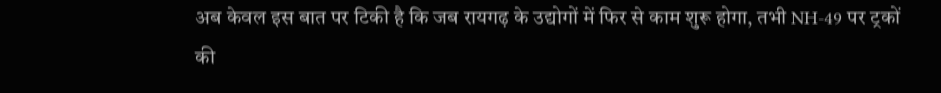अब केवल इस बात पर टिकी है कि जब रायगढ़ के उद्योगों में फिर से काम शुरू होगा, तभी NH-49 पर ट्रकों की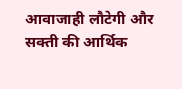आवाजाही लौटेगी और सक्ती की आर्थिक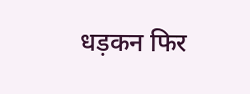धड़कन फिर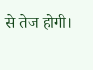से तेज होगी।